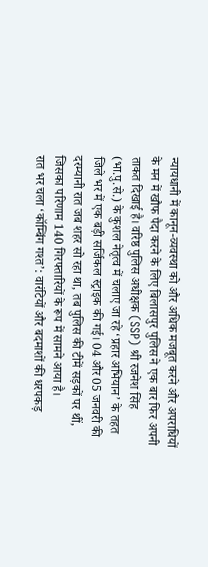न्यायधानी में कानून-व्यवस्था को और अधिक मजबूत करने और अपराधियों के मन में खौफ पैदा करने के लिए बिलासपुर पुलिस ने एक बार फिर अपनी ताकत दिखाई है। वरिष्ठ पुलिस अधीक्षक (SSP) श्री रजनेश सिंह (भा.पु.से.) के कुशल नेतृत्व में चलाए जा रहे ‘प्रहार अभियान’ के तहत जिले भर में एक बड़ी सर्जिकल स्ट्राइक की गई। 04 और 05 जनवरी की दरम्यानी रात जब शहर सो रहा था, तब पुलिस की टीमें सड़कों पर थीं, जिसका परिणाम 140 गिरफ्तारियों के रूप में सामने आया है।
रात भर चला ‘कॉम्बिंग गश्त’: वारंटियों और बदमाशों की धरपकड़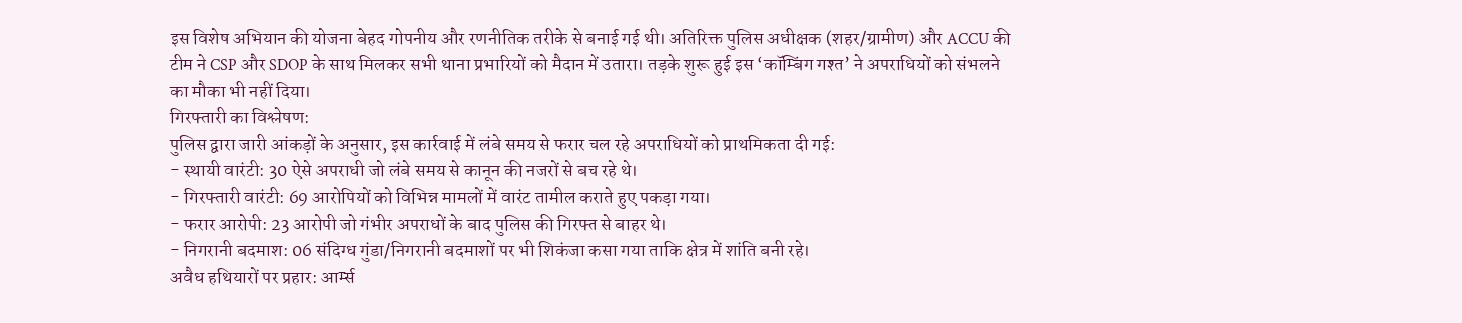इस विशेष अभियान की योजना बेहद गोपनीय और रणनीतिक तरीके से बनाई गई थी। अतिरिक्त पुलिस अधीक्षक (शहर/ग्रामीण) और ACCU की टीम ने CSP और SDOP के साथ मिलकर सभी थाना प्रभारियों को मैदान में उतारा। तड़के शुरू हुई इस ‘कॉम्बिंग गश्त’ ने अपराधियों को संभलने का मौका भी नहीं दिया।
गिरफ्तारी का विश्लेषण:
पुलिस द्वारा जारी आंकड़ों के अनुसार, इस कार्रवाई में लंबे समय से फरार चल रहे अपराधियों को प्राथमिकता दी गई:
- स्थायी वारंटी: 30 ऐसे अपराधी जो लंबे समय से कानून की नजरों से बच रहे थे।
- गिरफ्तारी वारंटी: 69 आरोपियों को विभिन्न मामलों में वारंट तामील कराते हुए पकड़ा गया।
- फरार आरोपी: 23 आरोपी जो गंभीर अपराधों के बाद पुलिस की गिरफ्त से बाहर थे।
- निगरानी बदमाश: 06 संदिग्ध गुंडा/निगरानी बदमाशों पर भी शिकंजा कसा गया ताकि क्षेत्र में शांति बनी रहे।
अवैध हथियारों पर प्रहार: आर्म्स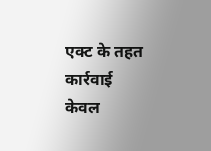एक्ट के तहत कार्रवाई
केवल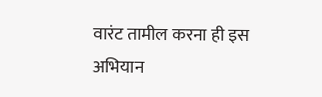वारंट तामील करना ही इस अभियान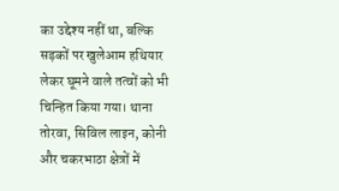का उद्देश्य नहीं था, बल्कि सड़कों पर खुलेआम हथियार लेकर घूमने वाले तत्वों को भी चिन्हित किया गया। थाना तोरवा, सिविल लाइन, कोनी और चकरभाठा क्षेत्रों में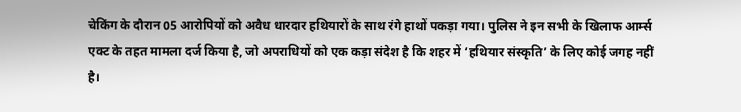चेकिंग के दौरान 05 आरोपियों को अवैध धारदार हथियारों के साथ रंगे हाथों पकड़ा गया। पुलिस ने इन सभी के खिलाफ आर्म्स एक्ट के तहत मामला दर्ज किया है, जो अपराधियों को एक कड़ा संदेश है कि शहर में ‘हथियार संस्कृति’ के लिए कोई जगह नहीं है।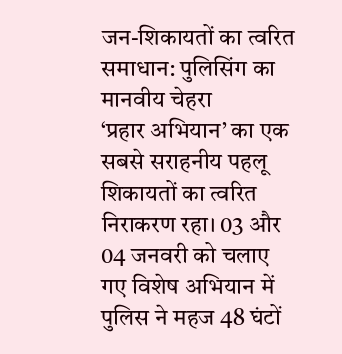जन-शिकायतों का त्वरित समाधान: पुलिसिंग का मानवीय चेहरा
‘प्रहार अभियान’ का एक सबसे सराहनीय पहलू शिकायतों का त्वरित निराकरण रहा। 03 और 04 जनवरी को चलाए गए विशेष अभियान में पुलिस ने महज 48 घंटों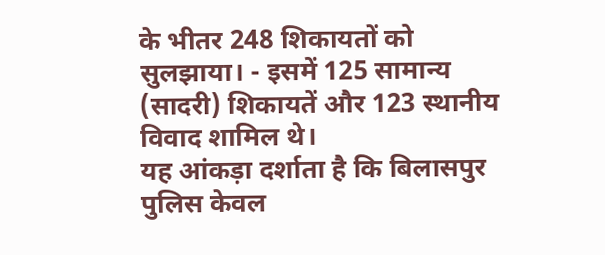के भीतर 248 शिकायतों को सुलझाया। - इसमें 125 सामान्य (सादरी) शिकायतें और 123 स्थानीय विवाद शामिल थे।
यह आंकड़ा दर्शाता है कि बिलासपुर पुलिस केवल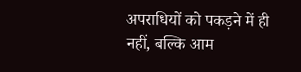अपराधियों को पकड़ने में ही नहीं, बल्कि आम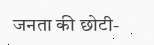जनता की छोटी-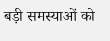बड़ी समस्याओं को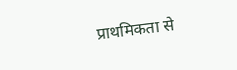प्राथमिकता से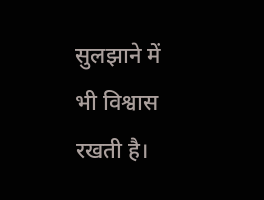सुलझाने में भी विश्वास रखती है।